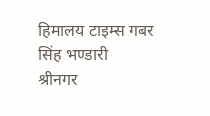हिमालय टाइम्स गबर सिंह भण्डारी
श्रीनगर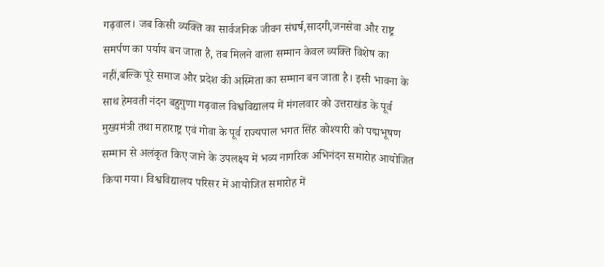गढ़वाल। जब किसी व्यक्ति का सार्वजनिक जीवन संघर्ष,सादगी,जनसेवा और राष्ट्र समर्पण का पर्याय बन जाता है, तब मिलने वाला सम्मान केवल व्यक्ति विशेष का नहीं,बल्कि पूरे समाज और प्रदेश की अस्मिता का सम्मान बन जाता है। इसी भावना के साथ हेमवती नंदन बहुगुणा गढ़वाल विश्वविद्यालय में मंगलवार को उत्तराखंड के पूर्व मुख्यमंत्री तथा महाराष्ट्र एवं गोवा के पूर्व राज्यपाल भगत सिंह कोश्यारी को पद्मभूषण सम्मान से अलंकृत किए जाने के उपलक्ष्य में भव्य नागरिक अभिनंदन समारोह आयोजित किया गया। विश्वविद्यालय परिसर में आयोजित समारोह में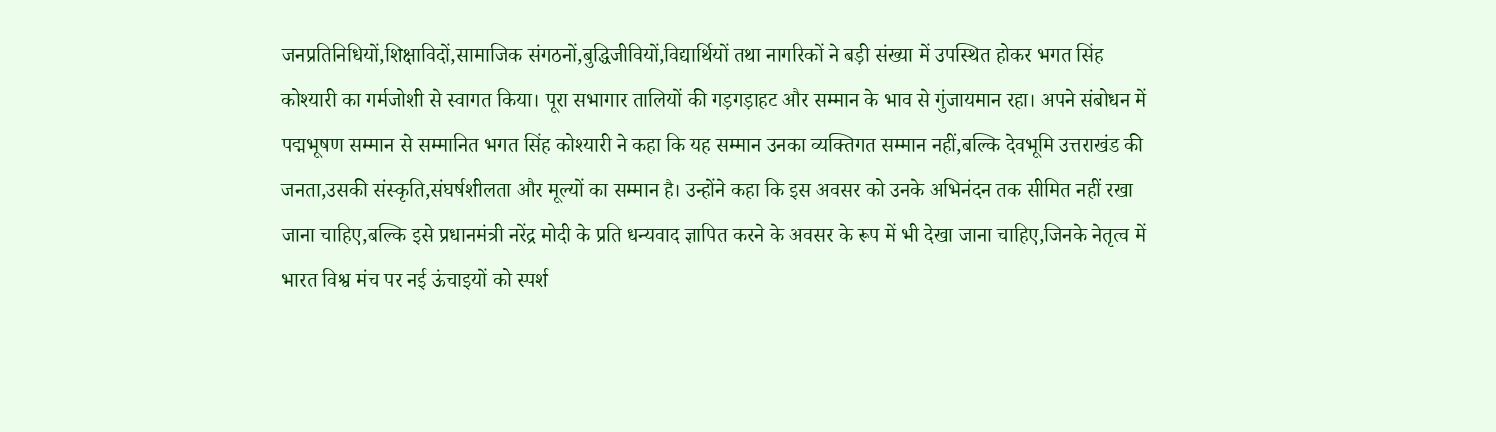जनप्रतिनिधियों,शिक्षाविदों,सामाजिक संगठनों,बुद्धिजीवियों,विद्यार्थियों तथा नागरिकों ने बड़ी संख्या में उपस्थित होकर भगत सिंह कोश्यारी का गर्मजोशी से स्वागत किया। पूरा सभागार तालियों की गड़गड़ाहट और सम्मान के भाव से गुंजायमान रहा। अपने संबोधन में पद्मभूषण सम्मान से सम्मानित भगत सिंह कोश्यारी ने कहा कि यह सम्मान उनका व्यक्तिगत सम्मान नहीं,बल्कि देवभूमि उत्तराखंड की जनता,उसकी संस्कृति,संघर्षशीलता और मूल्यों का सम्मान है। उन्होंने कहा कि इस अवसर को उनके अभिनंदन तक सीमित नहीं रखा जाना चाहिए,बल्कि इसे प्रधानमंत्री नरेंद्र मोदी के प्रति धन्यवाद ज्ञापित करने के अवसर के रूप में भी देखा जाना चाहिए,जिनके नेतृत्व में भारत विश्व मंच पर नई ऊंचाइयों को स्पर्श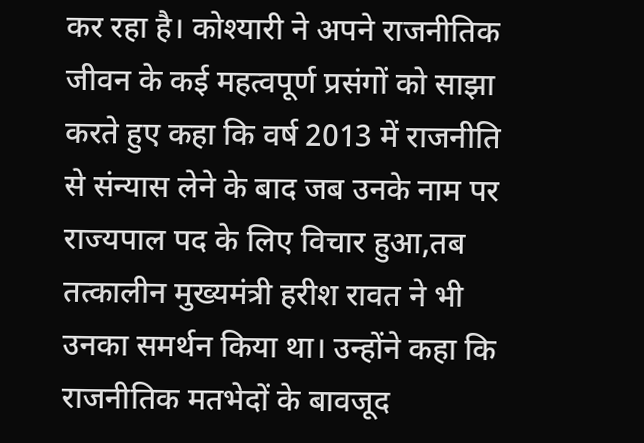कर रहा है। कोश्यारी ने अपने राजनीतिक जीवन के कई महत्वपूर्ण प्रसंगों को साझा करते हुए कहा कि वर्ष 2013 में राजनीति से संन्यास लेने के बाद जब उनके नाम पर राज्यपाल पद के लिए विचार हुआ,तब तत्कालीन मुख्यमंत्री हरीश रावत ने भी उनका समर्थन किया था। उन्होंने कहा कि राजनीतिक मतभेदों के बावजूद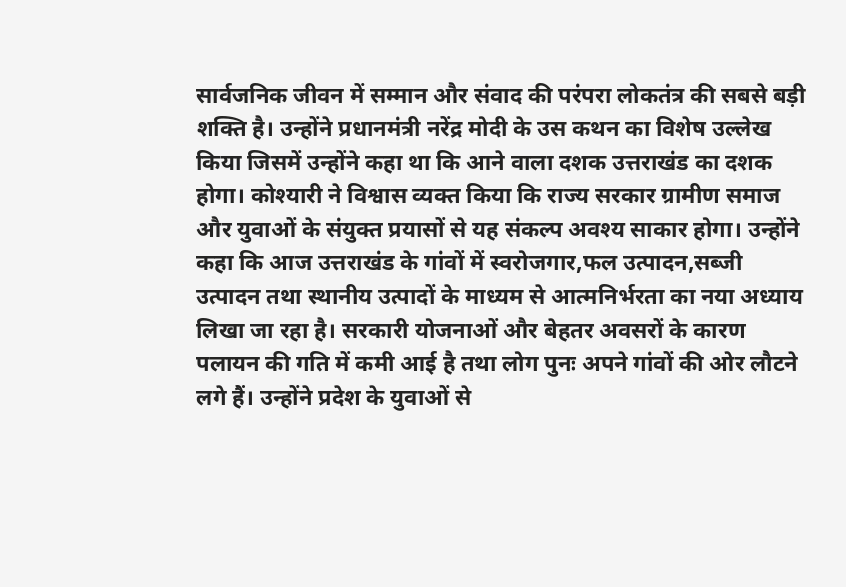सार्वजनिक जीवन में सम्मान और संवाद की परंपरा लोकतंत्र की सबसे बड़ी शक्ति है। उन्होंने प्रधानमंत्री नरेंद्र मोदी के उस कथन का विशेष उल्लेख किया जिसमें उन्होंने कहा था कि आने वाला दशक उत्तराखंड का दशक होगा। कोश्यारी ने विश्वास व्यक्त किया कि राज्य सरकार ग्रामीण समाज और युवाओं के संयुक्त प्रयासों से यह संकल्प अवश्य साकार होगा। उन्होंने कहा कि आज उत्तराखंड के गांवों में स्वरोजगार,फल उत्पादन,सब्जी उत्पादन तथा स्थानीय उत्पादों के माध्यम से आत्मनिर्भरता का नया अध्याय लिखा जा रहा है। सरकारी योजनाओं और बेहतर अवसरों के कारण पलायन की गति में कमी आई है तथा लोग पुनः अपने गांवों की ओर लौटने लगे हैं। उन्होंने प्रदेश के युवाओं से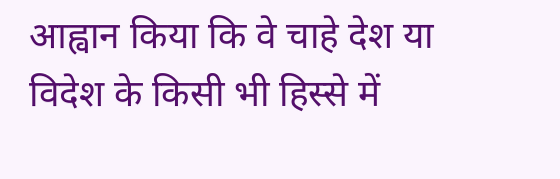आह्वान किया कि वे चाहे देश या विदेश के किसी भी हिस्से में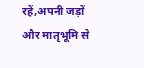रहें,अपनी जड़ों और मातृभूमि से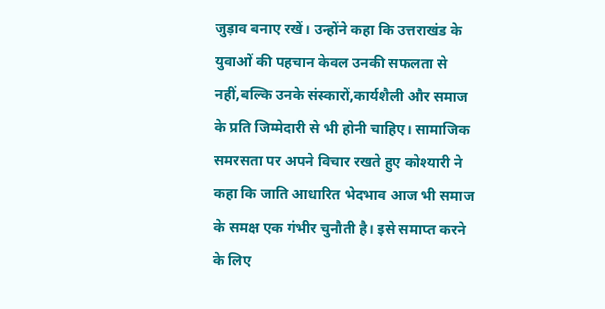जुड़ाव बनाए रखें। उन्होंने कहा कि उत्तराखंड के युवाओं की पहचान केवल उनकी सफलता से नहीं,बल्कि उनके संस्कारों,कार्यशैली और समाज के प्रति जिम्मेदारी से भी होनी चाहिए। सामाजिक समरसता पर अपने विचार रखते हुए कोश्यारी ने कहा कि जाति आधारित भेदभाव आज भी समाज के समक्ष एक गंभीर चुनौती है। इसे समाप्त करने के लिए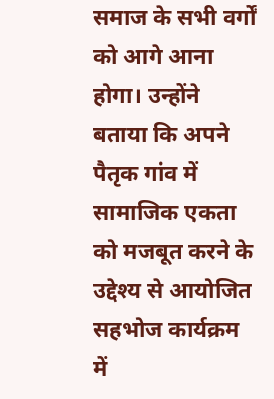समाज के सभी वर्गों को आगे आना होगा। उन्होंने बताया कि अपने पैतृक गांव में सामाजिक एकता को मजबूत करने के उद्देश्य से आयोजित सहभोज कार्यक्रम में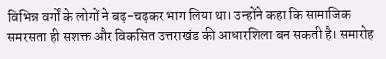विभिन्न वर्गों के लोगों ने बढ़-चढ़कर भाग लिया था। उन्होंने कहा कि सामाजिक समरसता ही सशक्त और विकसित उत्तराखंड की आधारशिला बन सकती है। समारोह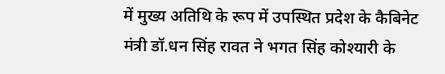में मुख्य अतिथि के रूप में उपस्थित प्रदेश के कैबिनेट मंत्री डॉ.धन सिंह रावत ने भगत सिंह कोश्यारी के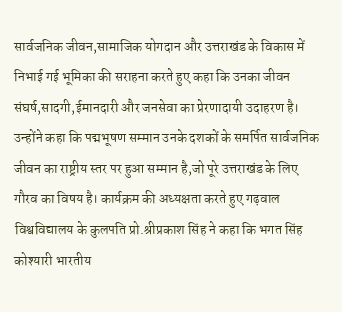सार्वजनिक जीवन,सामाजिक योगदान और उत्तराखंड के विकास में निभाई गई भूमिका की सराहना करते हुए कहा कि उनका जीवन संघर्ष,सादगी,ईमानदारी और जनसेवा का प्रेरणादायी उदाहरण है। उन्होंने कहा कि पद्मभूषण सम्मान उनके दशकों के समर्पित सार्वजनिक जीवन का राष्ट्रीय स्तर पर हुआ सम्मान है,जो पूरे उत्तराखंड के लिए गौरव का विषय है। कार्यक्रम की अध्यक्षता करते हुए गढ़वाल विश्वविद्यालय के कुलपति प्रो.श्रीप्रकाश सिंह ने कहा कि भगत सिंह कोश्यारी भारतीय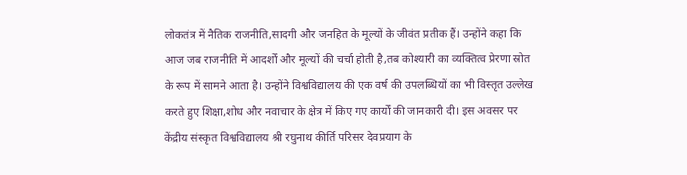लोकतंत्र में नैतिक राजनीति,सादगी और जनहित के मूल्यों के जीवंत प्रतीक हैं। उन्होंने कहा कि आज जब राजनीति में आदर्शों और मूल्यों की चर्चा होती है,तब कोश्यारी का व्यक्तित्व प्रेरणा स्रोत के रूप में सामने आता है। उन्होंने विश्वविद्यालय की एक वर्ष की उपलब्धियों का भी विस्तृत उल्लेख करते हुए शिक्षा,शोध और नवाचार के क्षेत्र में किए गए कार्यों की जानकारी दी। इस अवसर पर केंद्रीय संस्कृत विश्वविद्यालय श्री रघुनाथ कीर्ति परिसर देवप्रयाग के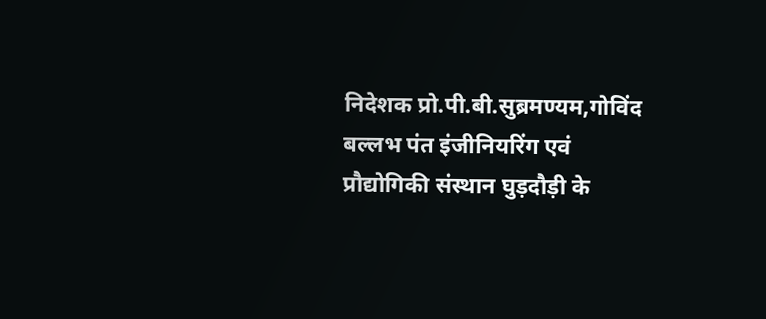निदेशक प्रो.पी.बी.सुब्रमण्यम,गोविंद बल्लभ पंत इंजीनियरिंग एवं प्रौद्योगिकी संस्थान घुड़दौड़ी के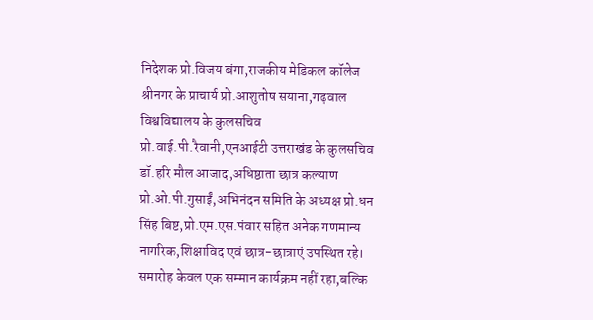निदेशक प्रो.विजय बंगा,राजकीय मेडिकल कॉलेज श्रीनगर के प्राचार्य प्रो.आशुतोष सयाना,गढ़वाल विश्वविद्यालय के कुलसचिव प्रो.वाई.पी.रैवानी,एनआईटी उत्तराखंड के कुलसचिव डॉ.हरि मौल आजाद,अधिष्ठाता छात्र कल्याण प्रो.ओ.पी.गुसाईं,अभिनंदन समिति के अध्यक्ष प्रो.धन सिंह बिष्ट,प्रो.एम.एस.पंवार सहित अनेक गणमान्य नागरिक,शिक्षाविद एवं छात्र-छात्राएं उपस्थित रहे। समारोह केवल एक सम्मान कार्यक्रम नहीं रहा,बल्कि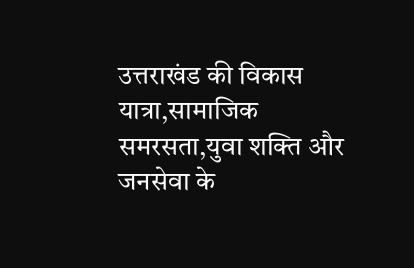उत्तराखंड की विकास यात्रा,सामाजिक समरसता,युवा शक्ति और जनसेवा के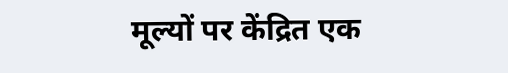मूल्यों पर केंद्रित एक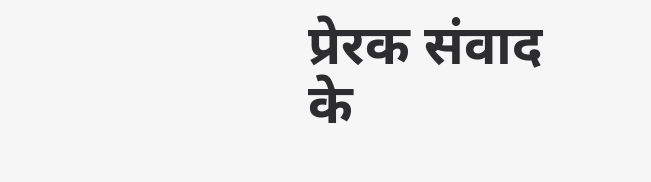प्रेरक संवाद के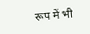रूप में भी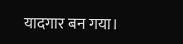यादगार बन गया।